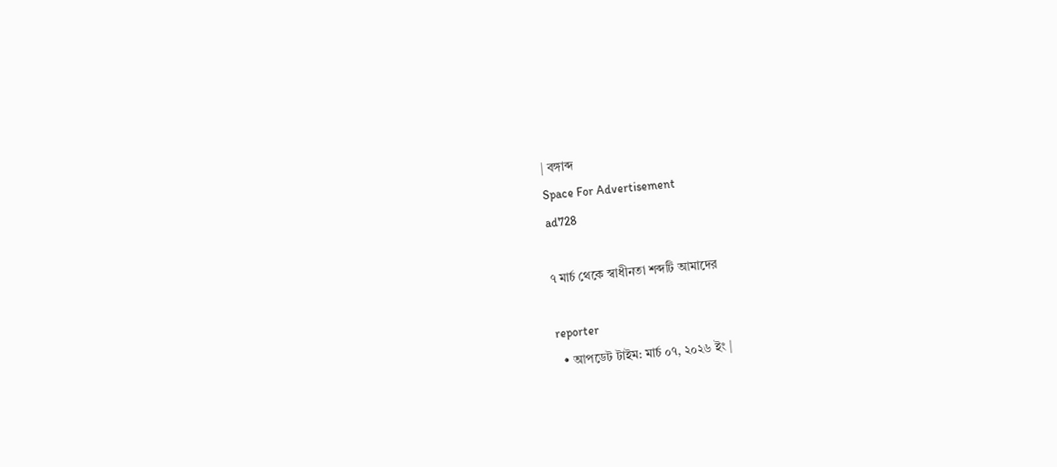| বঙ্গাব্দ
Space For Advertisement
ad728

৭ মার্চ থেকে স্বাধীনতা শব্দটি আমাদের

reporter
  • আপডেট টাইম: মার্চ ০৭, ২০২৬ ইং |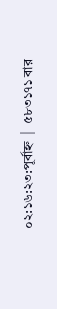০২:১৬:২৩:পূর্বাহ্ন  |  ৫৮৩১৭১ বার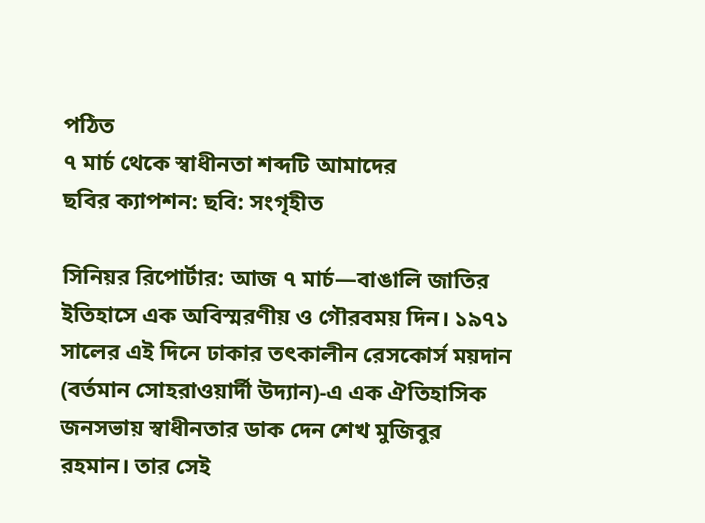পঠিত
৭ মার্চ থেকে স্বাধীনতা শব্দটি আমাদের
ছবির ক্যাপশন: ছবি: সংগৃহীত

সিনিয়র রিপোর্টার: আজ ৭ মার্চ—বাঙালি জাতির ইতিহাসে এক অবিস্মরণীয় ও গৌরবময় দিন। ১৯৭১ সালের এই দিনে ঢাকার তৎকালীন রেসকোর্স ময়দান (বর্তমান সোহরাওয়ার্দী উদ্যান)-এ এক ঐতিহাসিক জনসভায় স্বাধীনতার ডাক দেন শেখ মুজিবুর রহমান। তার সেই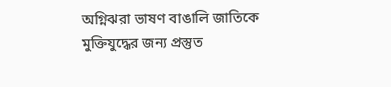অগ্নিঝরা ভাষণ বাঙালি জাতিকে মুক্তিযুদ্ধের জন্য প্রস্তুত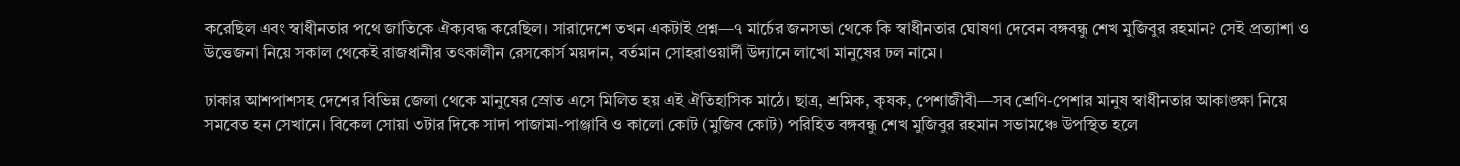করেছিল এবং স্বাধীনতার পথে জাতিকে ঐক্যবদ্ধ করেছিল। সারাদেশে তখন একটাই প্রশ্ন—৭ মার্চের জনসভা থেকে কি স্বাধীনতার ঘোষণা দেবেন বঙ্গবন্ধু শেখ মুজিবুর রহমান? সেই প্রত্যাশা ও উত্তেজনা নিয়ে সকাল থেকেই রাজধানীর তৎকালীন রেসকোর্স ময়দান, বর্তমান সোহরাওয়ার্দী উদ্যানে লাখো মানুষের ঢল নামে।

ঢাকার আশপাশসহ দেশের বিভিন্ন জেলা থেকে মানুষের স্রোত এসে মিলিত হয় এই ঐতিহাসিক মাঠে। ছাত্র, শ্রমিক, কৃষক, পেশাজীবী—সব শ্রেণি-পেশার মানুষ স্বাধীনতার আকাঙ্ক্ষা নিয়ে সমবেত হন সেখানে। বিকেল সোয়া ৩টার দিকে সাদা পাজামা-পাঞ্জাবি ও কালো কোট (মুজিব কোট) পরিহিত বঙ্গবন্ধু শেখ মুজিবুর রহমান সভামঞ্চে উপস্থিত হলে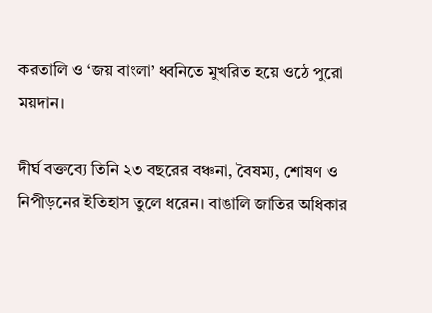করতালি ও ‘জয় বাংলা’ ধ্বনিতে মুখরিত হয়ে ওঠে পুরো ময়দান।

দীর্ঘ বক্তব্যে তিনি ২৩ বছরের বঞ্চনা, বৈষম্য, শোষণ ও নিপীড়নের ইতিহাস তুলে ধরেন। বাঙালি জাতির অধিকার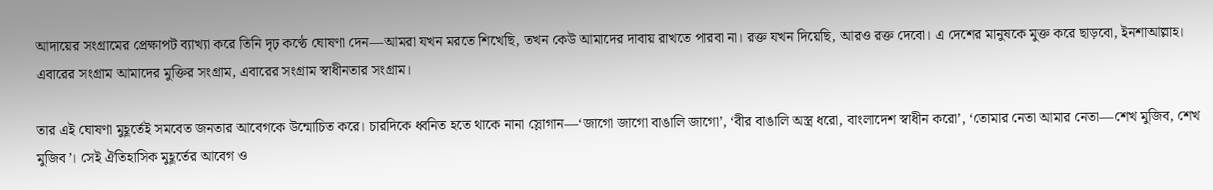আদায়ের সংগ্রামের প্রেক্ষাপট ব্যাখ্যা করে তিনি দৃঢ় কণ্ঠে ঘোষণা দেন—আমরা যখন মরতে শিখেছি, তখন কেউ আমাদের দাবায় রাখতে পারবা না। রক্ত যখন দিয়েছি, আরও রক্ত দেবো। এ দেশের মানুষকে মুক্ত করে ছাড়বো, ইনশাআল্লাহ। এবারের সংগ্রাম আমাদের মুক্তির সংগ্রাম, এবারের সংগ্রাম স্বাধীনতার সংগ্রাম।

তার এই ঘোষণা মুহূর্তেই সমবেত জনতার আবেগকে উন্মোচিত করে। চারদিকে ধ্বনিত হতে থাকে নানা স্লোগান—‘জাগো জাগো বাঙালি জাগো’, ‘বীর বাঙালি অস্ত্র ধরো, বাংলাদেশ স্বাধীন করো’, ‘তোমার নেতা আমার নেতা—শেখ মুজিব, শেখ মুজিব’। সেই ঐতিহাসিক মুহূর্তের আবেগ ও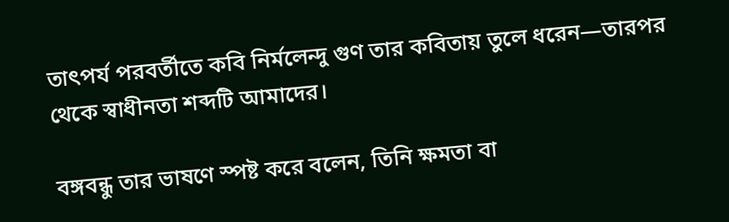তাৎপর্য পরবর্তীতে কবি নির্মলেন্দু গুণ তার কবিতায় তুলে ধরেন—তারপর থেকে স্বাধীনতা শব্দটি আমাদের।

বঙ্গবন্ধু তার ভাষণে স্পষ্ট করে বলেন, তিনি ক্ষমতা বা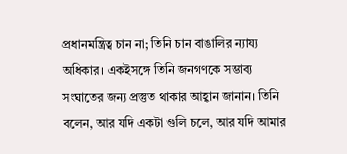প্রধানমন্ত্রিত্ব চান না; তিনি চান বাঙালির ন্যায্য অধিকার। একইসঙ্গে তিনি জনগণকে সম্ভাব্য সংঘাতের জন্য প্রস্তুত থাকার আহ্বান জানান। তিনি বলেন, আর যদি একটা গুলি চলে, আর যদি আমার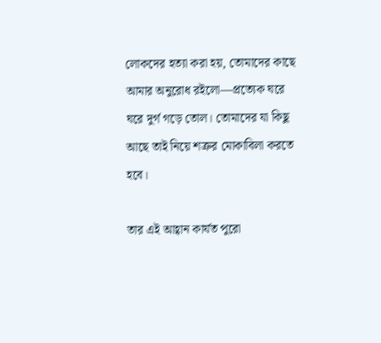লোকদের হত্যা করা হয়, তোমাদের কাছে আমার অনুরোধ রইলো—প্রত্যেক ঘরে ঘরে দুর্গ গড়ে তোল। তোমাদের যা কিছু আছে তাই নিয়ে শত্রুর মোকাবিলা করতে হবে।

তার এই আহ্বান কার্যত পুরো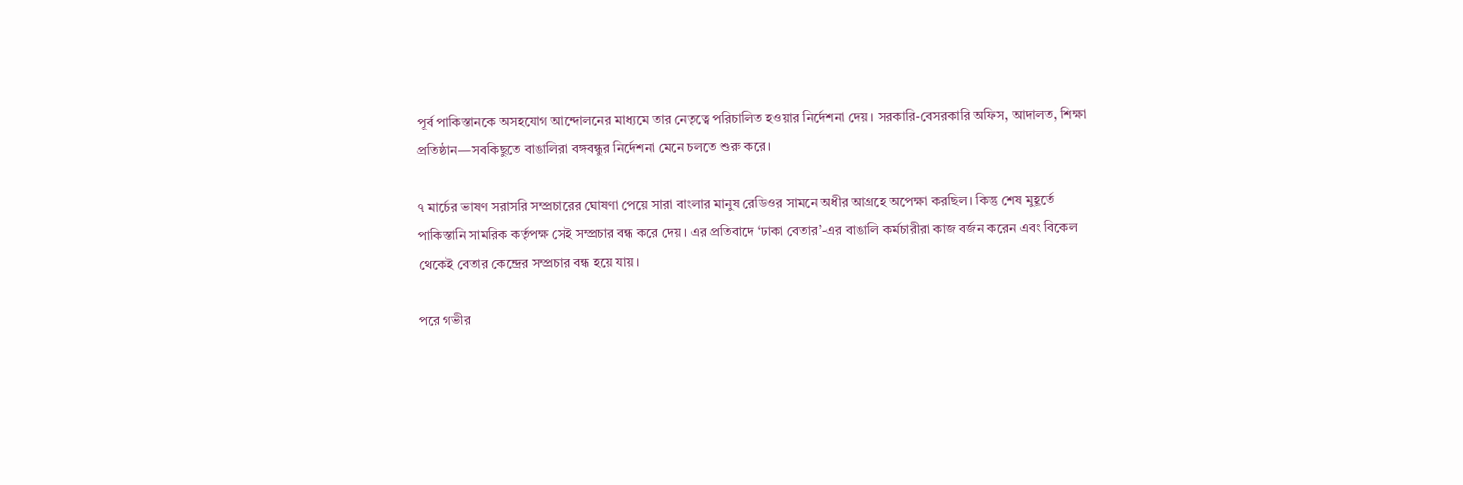পূর্ব পাকিস্তানকে অসহযোগ আন্দোলনের মাধ্যমে তার নেতৃত্বে পরিচালিত হওয়ার নির্দেশনা দেয়। সরকারি-বেসরকারি অফিস, আদালত, শিক্ষা প্রতিষ্ঠান—সবকিছুতে বাঙালিরা বঙ্গবন্ধুর নির্দেশনা মেনে চলতে শুরু করে।

৭ মার্চের ভাষণ সরাসরি সম্প্রচারের ঘোষণা পেয়ে সারা বাংলার মানুষ রেডিওর সামনে অধীর আগ্রহে অপেক্ষা করছিল। কিন্তু শেষ মুহূর্তে পাকিস্তানি সামরিক কর্তৃপক্ষ সেই সম্প্রচার বন্ধ করে দেয়। এর প্রতিবাদে ‘ঢাকা বেতার’-এর বাঙালি কর্মচারীরা কাজ বর্জন করেন এবং বিকেল থেকেই বেতার কেন্দ্রের সম্প্রচার বন্ধ হয়ে যায়।

পরে গভীর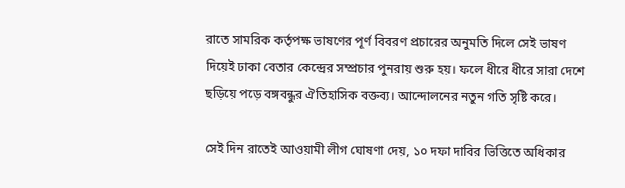রাতে সামরিক কর্তৃপক্ষ ভাষণের পূর্ণ বিবরণ প্রচারের অনুমতি দিলে সেই ভাষণ দিয়েই ঢাকা বেতার কেন্দ্রের সম্প্রচার পুনরায় শুরু হয়। ফলে ধীরে ধীরে সারা দেশে ছড়িয়ে পড়ে বঙ্গবন্ধুর ঐতিহাসিক বক্তব্য। আন্দোলনের নতুন গতি সৃষ্টি করে।

সেই দিন রাতেই আওয়ামী লীগ ঘোষণা দেয়, ১০ দফা দাবির ভিত্তিতে অধিকার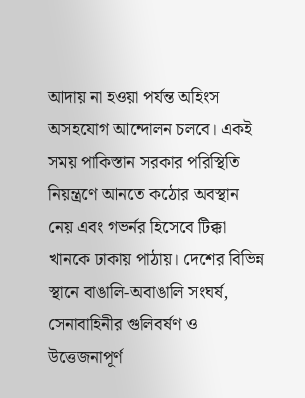আদায় না হওয়া পর্যন্ত অহিংস অসহযোগ আন্দোলন চলবে। একই সময় পাকিস্তান সরকার পরিস্থিতি নিয়ন্ত্রণে আনতে কঠোর অবস্থান নেয় এবং গভর্নর হিসেবে টিক্কা খানকে ঢাকায় পাঠায়। দেশের বিভিন্ন স্থানে বাঙালি-অবাঙালি সংঘর্ষ, সেনাবাহিনীর গুলিবর্ষণ ও উত্তেজনাপূর্ণ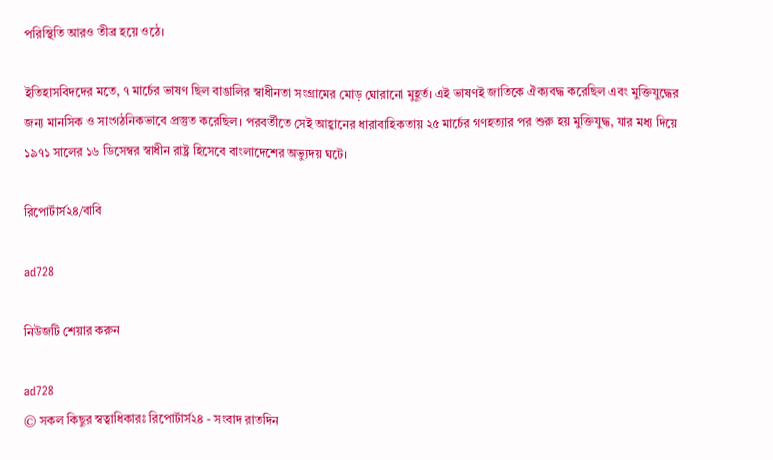পরিস্থিতি আরও তীব্র হয়ে ওঠে।

ইতিহাসবিদদের মতে, ৭ মার্চের ভাষণ ছিল বাঙালির স্বাধীনতা সংগ্রামের মোড় ঘোরানো মুহূর্ত। এই ভাষণই জাতিকে ঐক্যবদ্ধ করেছিল এবং মুক্তিযুদ্ধের জন্য মানসিক ও সাংগঠনিকভাবে প্রস্তুত করেছিল। পরবর্তীতে সেই আহ্বানের ধারাবাহিকতায় ২৫ মার্চের গণহত্যার পর শুরু হয় মুক্তিযুদ্ধ, যার মধ্য দিয়ে ১৯৭১ সালের ১৬ ডিসেম্বর স্বাধীন রাষ্ট্র হিসেবে বাংলাদেশের অভ্যুদয় ঘটে।

রিপোর্টার্স২৪/বাবি

ad728

নিউজটি শেয়ার করুন

ad728
© সকল কিছুর স্বত্বাধিকারঃ রিপোর্টার্স২৪ - সংবাদ রাতদিন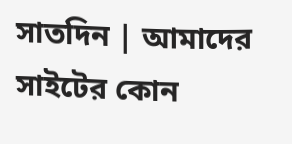সাতদিন | আমাদের সাইটের কোন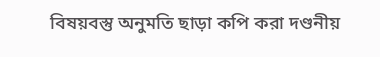বিষয়বস্তু অনুমতি ছাড়া কপি করা দণ্ডনীয়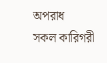অপরাধ
সকল কারিগরী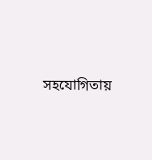সহযোগিতায়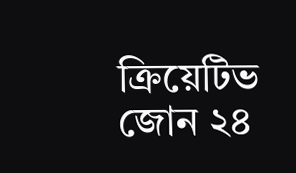ক্রিয়েটিভ জোন ২৪